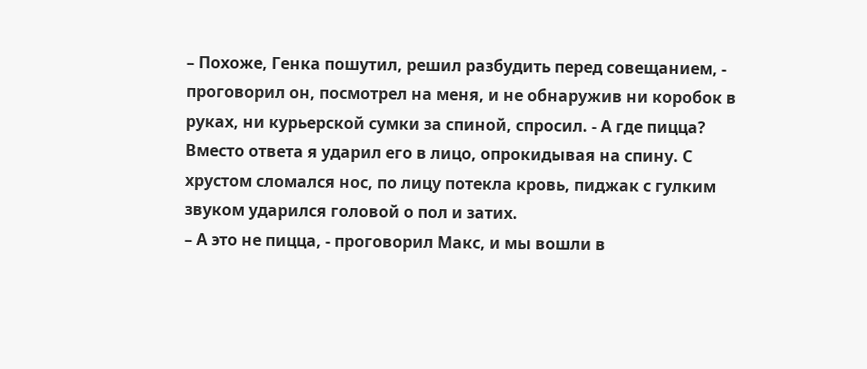– Похоже, Генка пошутил, решил разбудить перед совещанием, - проговорил он, посмотрел на меня, и не обнаружив ни коробок в руках, ни курьерской сумки за спиной, спросил. - А где пицца?
Вместо ответа я ударил его в лицо, опрокидывая на спину. С хрустом сломался нос, по лицу потекла кровь, пиджак с гулким звуком ударился головой о пол и затих.
– А это не пицца, - проговорил Макс, и мы вошли в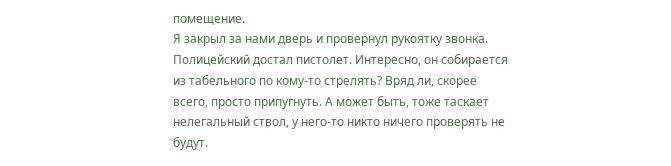помещение.
Я закрыл за нами дверь и провернул рукоятку звонка. Полицейский достал пистолет. Интересно, он собирается из табельного по кому-то стрелять? Вряд ли, скорее всего, просто припугнуть. А может быть, тоже таскает нелегальный ствол, у него-то никто ничего проверять не будут.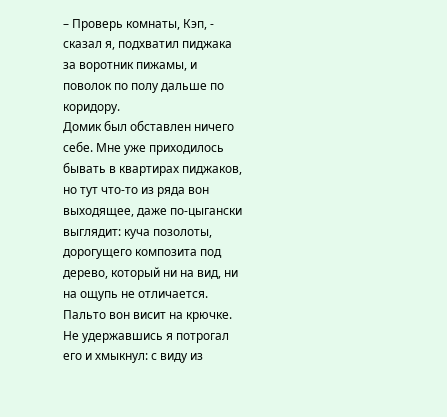– Проверь комнаты, Кэп, - сказал я, подхватил пиджака за воротник пижамы, и поволок по полу дальше по коридору.
Домик был обставлен ничего себе. Мне уже приходилось бывать в квартирах пиджаков, но тут что-то из ряда вон выходящее, даже по-цыгански выглядит: куча позолоты, дорогущего композита под дерево, который ни на вид, ни на ощупь не отличается. Пальто вон висит на крючке. Не удержавшись я потрогал его и хмыкнул: с виду из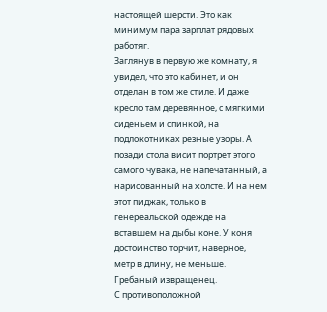настоящей шерсти. Это как минимум пара зарплат рядовых работяг.
Заглянув в первую же комнату, я увидел, что это кабинет, и он отделан в том же стиле. И даже кресло там деревянное, с мягкими сиденьем и спинкой, на подлокотниках резные узоры. А позади стола висит портрет этого самого чувака, не напечатанный, а нарисованный на холсте. И на нем этот пиджак, только в генереальской одежде на вставшем на дыбы коне. У коня достоинство торчит, наверное, метр в длину, не меньше.
Гребаный извращенец.
С противоположной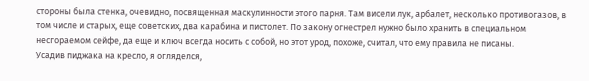стороны была стенка, очевидно, посвященная маскулинности этого парня. Там висели лук, арбалет, несколько противогазов, в том числе и старых, еще советских, два карабина и пистолет. По закону огнестрел нужно было хранить в специальном несгораемом сейфе, да еще и ключ всегда носить с собой, но этот урод, похоже, считал, что ему правила не писаны.
Усадив пиджака на кресло, я огляделся,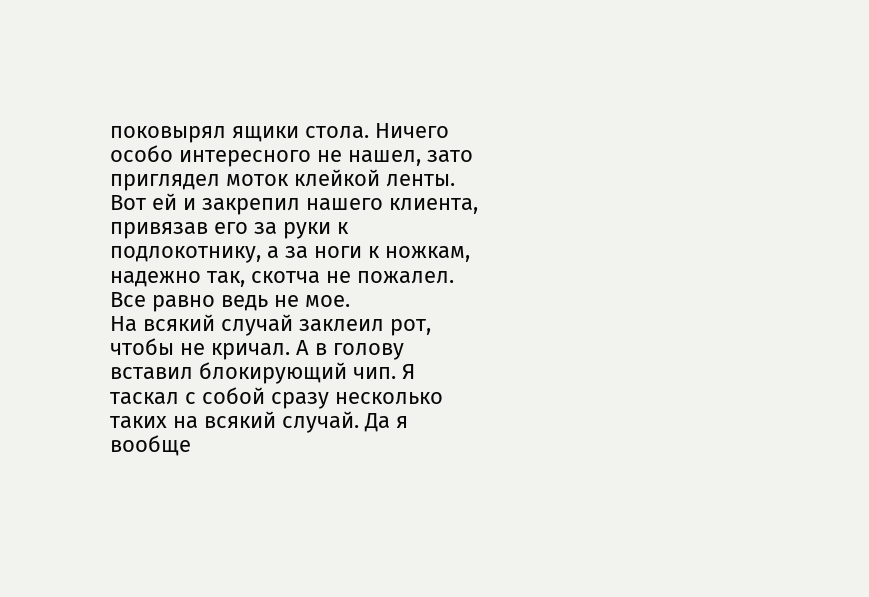поковырял ящики стола. Ничего особо интересного не нашел, зато приглядел моток клейкой ленты. Вот ей и закрепил нашего клиента, привязав его за руки к подлокотнику, а за ноги к ножкам, надежно так, скотча не пожалел. Все равно ведь не мое.
На всякий случай заклеил рот, чтобы не кричал. А в голову вставил блокирующий чип. Я таскал с собой сразу несколько таких на всякий случай. Да я вообще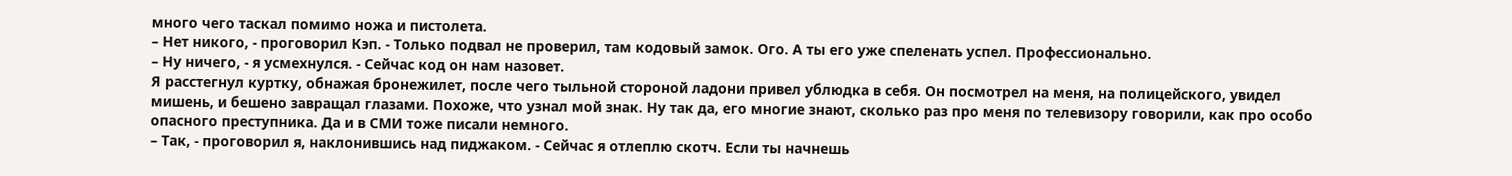много чего таскал помимо ножа и пистолета.
– Нет никого, - проговорил Кэп. - Только подвал не проверил, там кодовый замок. Ого. А ты его уже спеленать успел. Профессионально.
– Ну ничего, - я усмехнулся. - Сейчас код он нам назовет.
Я расстегнул куртку, обнажая бронежилет, после чего тыльной стороной ладони привел ублюдка в себя. Он посмотрел на меня, на полицейского, увидел мишень, и бешено завращал глазами. Похоже, что узнал мой знак. Ну так да, его многие знают, сколько раз про меня по телевизору говорили, как про особо опасного преступника. Да и в СМИ тоже писали немного.
– Так, - проговорил я, наклонившись над пиджаком. - Сейчас я отлеплю скотч. Если ты начнешь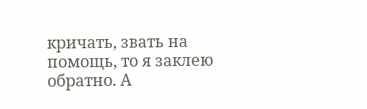кричать, звать на помощь, то я заклею обратно. А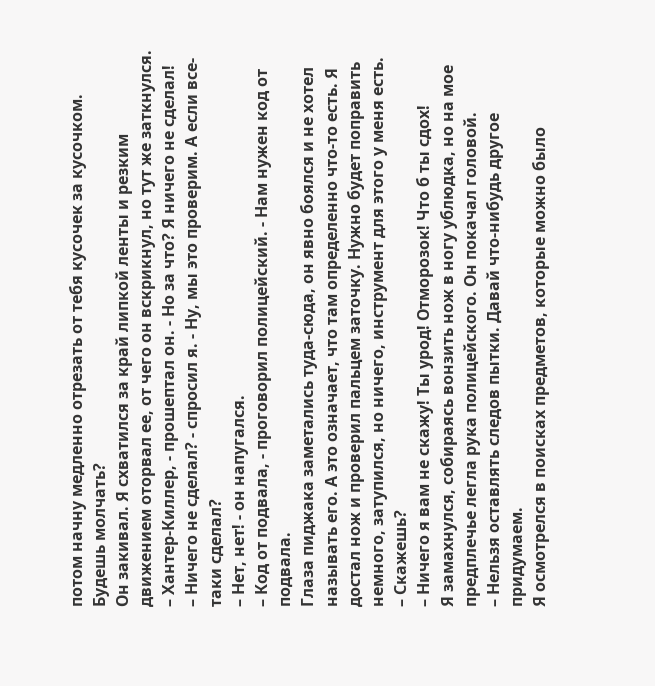потом начну медленно отрезать от тебя кусочек за кусочком. Будешь молчать?
Он закивал. Я схватился за край липкой ленты и резким движением оторвал ее, от чего он вскрикнул, но тут же заткнулся.
– Хантер-Киллер, - прошептал он. - Но за что? Я ничего не сделал!
– Ничего не сделал? - спросил я. - Ну, мы это проверим. А если все-таки сделал?
– Нет, нет! - он напугался.
– Код от подвала, - проговорил полицейский. - Нам нужен код от подвала.
Глаза пиджака заметались туда-сюда, он явно боялся и не хотел называть его. А это означает, что там определенно что-то есть. Я достал нож и проверил пальцем заточку. Нужно будет поправить немного, затупился, но ничего, инструмент для этого у меня есть.
– Скажешь?
– Ничего я вам не скажу! Ты урод! Отморозок! Что б ты сдох!
Я замахнулся, собираясь вонзить нож в ногу ублюдка, но на мое предплечье легла рука полицейского. Он покачал головой.
– Нельзя оставлять следов пытки. Давай что-нибудь другое придумаем.
Я осмотрелся в поисках предметов, которые можно было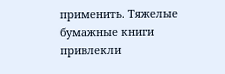применить. Тяжелые бумажные книги привлекли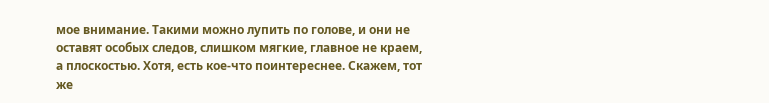мое внимание. Такими можно лупить по голове, и они не оставят особых следов, слишком мягкие, главное не краем, а плоскостью. Хотя, есть кое-что поинтереснее. Скажем, тот же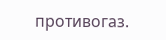противогаз.